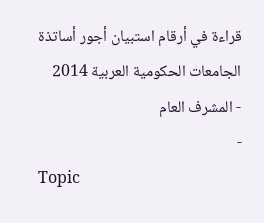قراءة في أرقام استبيان أجور أساتذة الجامعات الحكومية العربية 2014
- المشرف العام
-
Topic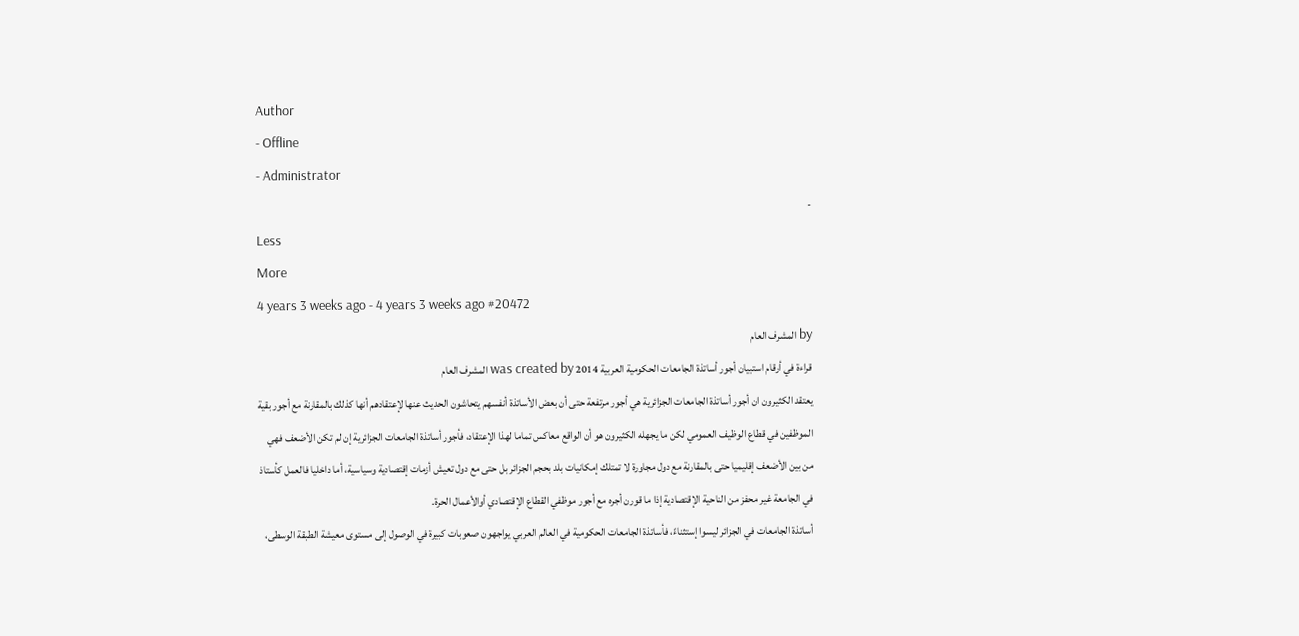Author
- Offline
- Administrator
-
Less
More
4 years 3 weeks ago - 4 years 3 weeks ago #20472
by المشرف العام
قراءة في أرقام استبيان أجور أساتذة الجامعات الحكومية العربية 2014 was created by المشرف العام
يعتقد الكثيرون ان أجور أساتذة الجامعات الجزائرية هي أجور مرتفعة حتى أن بعض الأساتذة أنفسهم يتحاشون الحديث عنها لإعتقادهم أنها كذلك بالمقارنة مع أجور بقية الموظفين في قطاع الوظيف العمومي لكن ما يجهله الكثيرون هو أن الواقع معاكس تماما لهذا الإعتقاد، فأجور أساتذة الجامعات الجزائرية إن لم تكن الأضعف فهي من بين الأضعف إقليميا حتى بالمقارنة مع دول مجاورة لا تمتلك إمكانيات بلد بحجم الجزائر بل حتى مع دول تعيش أزمات إقتصادية وسياسية، أما داخليا فالعمل كأستاذ في الجامعة غير محفز من الناحية الإقتصادية إذا ما قورن أجره مع أجور موظفي القطاع الإقتصادي أوالأعمال الحرة.
أساتذة الجامعات في الجزائر ليسوا إستثناءً، فأساتذة الجامعات الحكومية في العالم العربي يواجهون صعوبات كبيرة في الوصول إلى مستوى معيشة الطبقة الوسطى،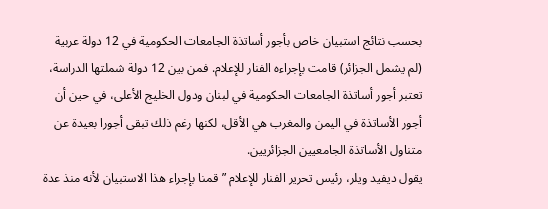بحسب نتائج استبيان خاص بأجور أساتذة الجامعات الحكومية في 12 دولة عربية (لم يشمل الجزائر) قامت بإجراءه الفنار للإعلام. فمن بين 12 دولة شملتها الدراسة، تعتبر أجور أساتذة الجامعات الحكومية في لبنان ودول الخليج الأعلى، في حين أن أجور الأساتذة في اليمن والمغرب هي الأقل، لكنها رغم ذلك تبقى أجورا بعيدة عن متناول الأساتذة الجامعيين الجزائريين.
يقول ديفيد ويلر، رئيس تحرير الفنار للإعلام ”قمنا بإجراء هذا الاستبيان لأنه منذ عدة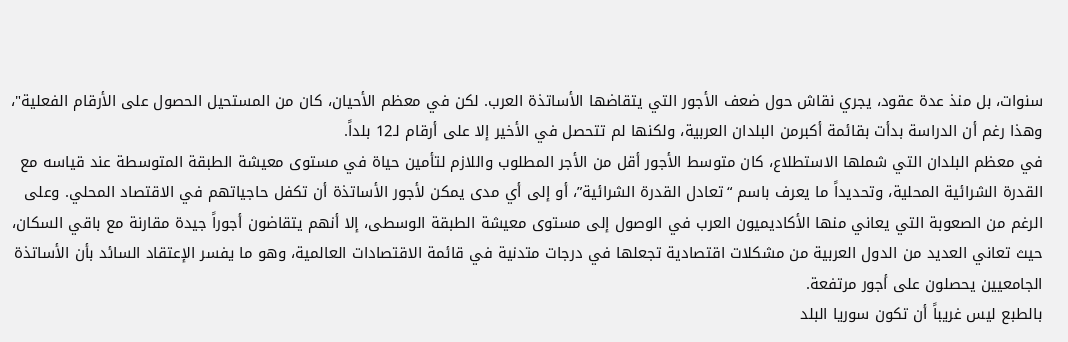سنوات، بل منذ عدة عقود، يجري نقاش حول ضعف الأجور التي يتقاضها الأساتذة العرب. لكن في معظم الأحيان، كان من المستحيل الحصول على الأرقام الفعلية"، وهذا رغم أن الدراسة بدأت بقائمة أكبرمن البلدان العربية، ولكنها لم تتحصل في الأخير إلا على أرقام لـ12 بلداً.
في معظم البلدان التي شملها الاستطلاع، كان متوسط الأجور أقل من الأجر المطلوب واللازم لتأمين حياة في مستوى معيشة الطبقة المتوسطة عند قياسه مع القدرة الشرائية المحلية، وتحديداً ما يعرف باسم “تعادل القدرة الشرائية”، أو إلى أي مدى يمكن لأجور الأساتذة أن تكفل حاجياتهم في الاقتصاد المحلي. وعلى الرغم من الصعوبة التي يعاني منها الأكاديميون العرب في الوصول إلى مستوى معيشة الطبقة الوسطى، إلا أنهم يتقاضون أجوراً جيدة مقارنة مع باقي السكان، حيث تعاني العديد من الدول العربية من مشكلات اقتصادية تجعلها في درجات متدنية في قائمة الاقتصادات العالمية، وهو ما يفسر الإعتقاد السائد بأن الأساتذة الجامعيين يحصلون على أجور مرتفعة.
بالطبع ليس غريباً أن تكون سوريا البلد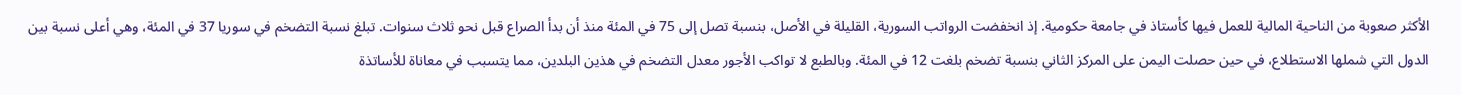الأكثر صعوبة من الناحية المالية للعمل فيها كأستاذ في جامعة حكومية. إذ انخفضت الرواتب السورية، القليلة في الأصل، بنسبة تصل إلى 75 في المئة منذ أن بدأ الصراع قبل نحو ثلاث سنوات. تبلغ نسبة التضخم في سوريا 37 في المئة، وهي أعلى نسبة بين الدول التي شملها الاستطلاع، في حين حصلت اليمن على المركز الثاني بنسبة تضخم بلغت 12 في المئة. وبالطبع لا تواكب الأجور معدل التضخم في هذين البلدين، مما يتسبب في معاناة للأساتذة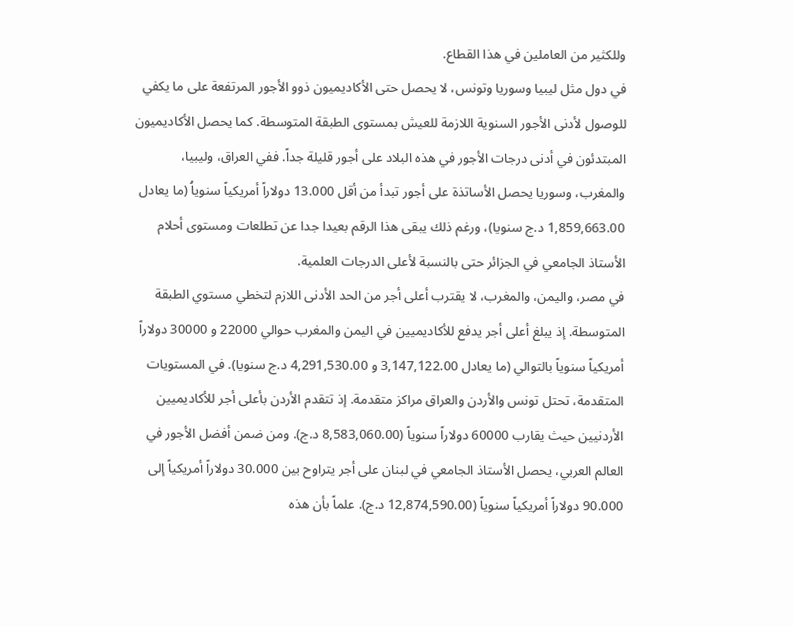وللكثير من العاملين في هذا القطاع.
في دول مثل ليبيا وسوريا وتونس، لا يحصل حتى الأكاديميون ذوو الأجور المرتفعة على ما يكفي للوصول لأدنى الأجور السنوية اللازمة للعيش بمستوى الطبقة المتوسطة. كما يحصل الأكاديميون المبتدئون في أدنى درجات الأجور في هذه البلاد على أجور قليلة جداً. ففي العراق، وليبيا، والمغرب، وسوريا يحصل الأساتذة على أجور تبدأ من أقل 13.000 دولاراً أمريكياً سنوياُ (ما يعادل 1,859,663.00 د.ج سنويا)، ورغم ذلك يبقى هذا الرقم بعيدا جدا عن تطلعات ومستوى أحلام الأستاذ الجامعي في الجزائر حتى بالنسبة لأعلى الدرجات العلمية.
في مصر، واليمن، والمغرب، لا يقترب أعلى أجر من الحد الأدنى اللازم لتخطي مستوي الطبقة المتوسطة. إذ يبلغ أعلى أجر يدفع للأكاديميين في اليمن والمغرب حوالي 22000 و 30000 دولاراً أمريكياً سنوياً بالتوالي (ما يعادل 3,147,122.00 و 4,291,530.00 د.ج سنويا). في المستويات المتقدمة، تحتل تونس والأردن والعراق مراكز متقدمة. إذ تتقدم الأردن بأعلى أجر للأكاديميين الأردنيين حيث يقارب 60000 دولاراً سنوياً (8,583,060.00 د.ج). ومن ضمن أفضل الأجور في العالم العربي، يحصل الأستاذ الجامعي في لبنان على أجر يتراوح بين 30.000 دولاراً أمريكياً إلى 90.000 دولاراً أمريكياً سنوياً (12,874,590.00 د.ج). علماً بأن هذه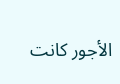الأجور كانت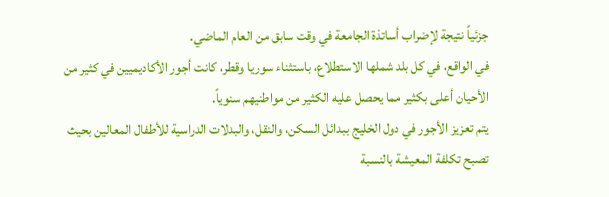جزئياً نتيجة لإضراب أساتذة الجامعة في وقت سابق من العام الماضي.
في الواقع، في كل بلد شملها الاستطلاع، باستثناء سوريا وقطر، كانت أجور الأكاديميين في كثير من الأحيان أعلى بكثير مما يحصل عليه الكثير من مواطنيهم سنوياً.
يتم تعزيز الأجور في دول الخليج ببدائل السكن، والنقل، والبدلات الدراسية للأطفال المعالين بحيث تصبح تكلفة المعيشة بالنسبة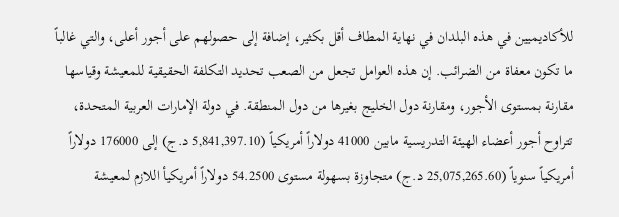للأكاديميين في هذه البلدان في نهاية المطاف أقل بكثير، إضافة إلى حصولهم على أجور أعلى، والتي غالباً ما تكون معفاة من الضرائب. إن هذه العوامل تجعل من الصعب تحديد التكلفة الحقيقية للمعيشة وقياسها مقارنة بمستوى الأجور، ومقارنة دول الخليج بغيرها من دول المنطقة. في دولة الإمارات العربية المتحدة، تتراوح أجور أعضاء الهيئة التدريسية مابين 41000 دولاراً أمريكياً (5,841,397.10 د.ج) إلى 176000 دولاراً أمريكياً سنوياً (25,075,265.60 د.ج) متجاوزة بسهولة مستوى 54.2500 دولاراً أمريكيأ اللازم لمعيشة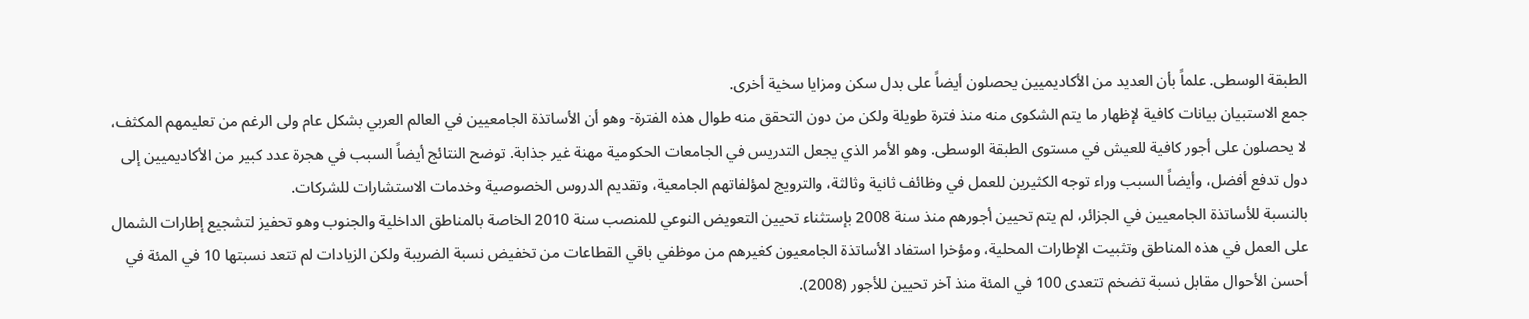الطبقة الوسطى. علماً بأن العديد من الأكاديميين يحصلون أيضاً على بدل سكن ومزايا سخية أخرى.
جمع الاستبيان بيانات كافية لإظهار ما يتم الشكوى منه منذ فترة طويلة ولكن من دون التحقق منه طوال هذه الفترة- وهو أن الأساتذة الجامعيين في العالم العربي بشكل عام ولى الرغم من تعليمهم المكثف، لا يحصلون على أجور كافية للعيش في مستوى الطبقة الوسطى. وهو الأمر الذي يجعل التدريس في الجامعات الحكومية مهنة غير جذابة. توضح النتائج أيضاً السبب في هجرة عدد كبير من الأكاديميين إلى دول تدفع أفضل، وأيضاً السبب وراء توجه الكثيرين للعمل في وظائف ثانية وثالثة، والترويج لمؤلفاتهم الجامعية، وتقديم الدروس الخصوصية وخدمات الاستشارات للشركات.
بالنسبة للأساتذة الجامعيين في الجزائر، لم يتم تحيين أجورهم منذ سنة 2008 بإستثناء تحيين التعويض النوعي للمنصب سنة 2010 الخاصة بالمناطق الداخلية والجنوب وهو تحفيز لتشجيع إطارات الشمال على العمل في هذه المناطق وتثبيت الإطارات المحلية، ومؤخرا استفاد الأساتذة الجامعيون كغيرهم من موظفي باقي القطاعات من تخفيض نسبة الضريبة ولكن الزيادات لم تتعد نسبتها 10 في المئة في أحسن الأحوال مقابل نسبة تضخم تتعدى 100 في المئة منذ آخر تحيين للأجور (2008).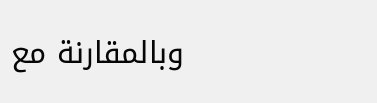وبالمقارنة مع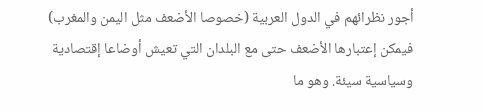أجور نظرائهم في الدول العربية (خصوصا الأضعف مثل اليمن والمغرب) فيمكن إعتبارها الأضعف حتى مع البلدان التي تعيش أوضاعا إقتصادية وسياسية سيئة. وهو ما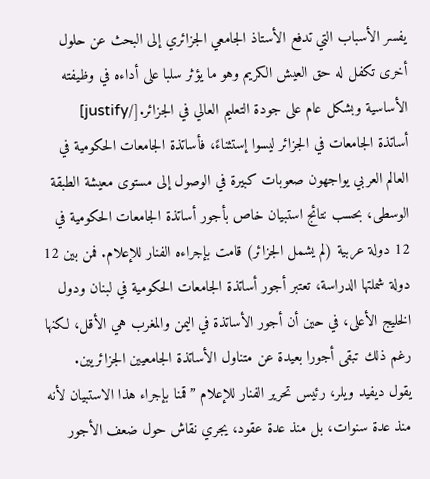يفسر الأسباب التي تدفع الأستاذ الجامعي الجزائري إلى البحث عن حلول أخرى تكفل له حق العيش الكريم وهو ما يؤثر سلبا على أداءه في وظيفته الأساسية وبشكل عام على جودة التعليم العالي في الجزائر.[/justify]
أساتذة الجامعات في الجزائر ليسوا إستثناءً، فأساتذة الجامعات الحكومية في العالم العربي يواجهون صعوبات كبيرة في الوصول إلى مستوى معيشة الطبقة الوسطى، بحسب نتائج استبيان خاص بأجور أساتذة الجامعات الحكومية في 12 دولة عربية (لم يشمل الجزائر) قامت بإجراءه الفنار للإعلام. فمن بين 12 دولة شملتها الدراسة، تعتبر أجور أساتذة الجامعات الحكومية في لبنان ودول الخليج الأعلى، في حين أن أجور الأساتذة في اليمن والمغرب هي الأقل، لكنها رغم ذلك تبقى أجورا بعيدة عن متناول الأساتذة الجامعيين الجزائريين.
يقول ديفيد ويلر، رئيس تحرير الفنار للإعلام ”قمنا بإجراء هذا الاستبيان لأنه منذ عدة سنوات، بل منذ عدة عقود، يجري نقاش حول ضعف الأجور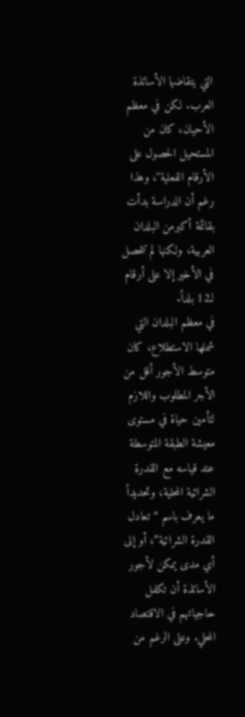التي يتقاضها الأساتذة العرب. لكن في معظم الأحيان، كان من المستحيل الحصول على الأرقام الفعلية"، وهذا رغم أن الدراسة بدأت بقائمة أكبرمن البلدان العربية، ولكنها لم تتحصل في الأخير إلا على أرقام لـ12 بلداً.
في معظم البلدان التي شملها الاستطلاع، كان متوسط الأجور أقل من الأجر المطلوب واللازم لتأمين حياة في مستوى معيشة الطبقة المتوسطة عند قياسه مع القدرة الشرائية المحلية، وتحديداً ما يعرف باسم “تعادل القدرة الشرائية”، أو إلى أي مدى يمكن لأجور الأساتذة أن تكفل حاجياتهم في الاقتصاد المحلي. وعلى الرغم من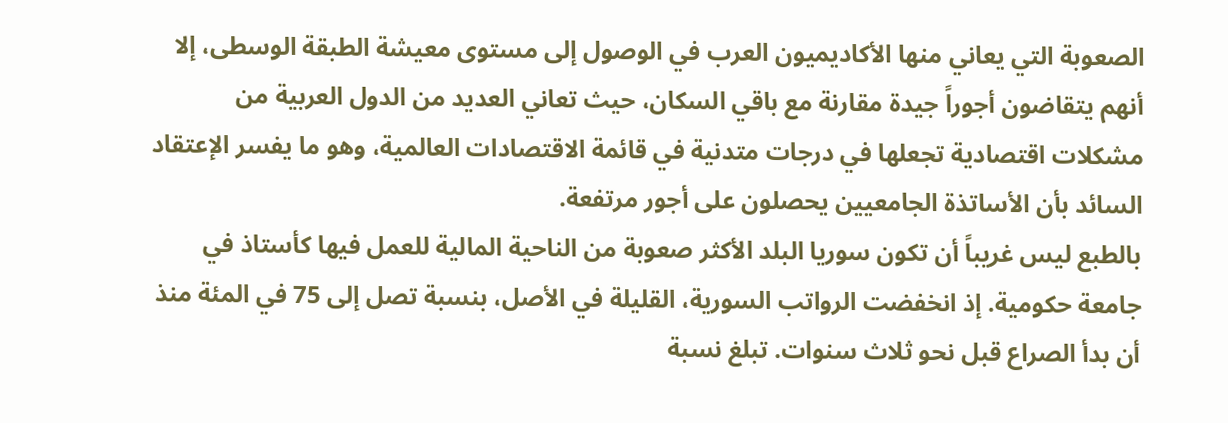الصعوبة التي يعاني منها الأكاديميون العرب في الوصول إلى مستوى معيشة الطبقة الوسطى، إلا أنهم يتقاضون أجوراً جيدة مقارنة مع باقي السكان، حيث تعاني العديد من الدول العربية من مشكلات اقتصادية تجعلها في درجات متدنية في قائمة الاقتصادات العالمية، وهو ما يفسر الإعتقاد السائد بأن الأساتذة الجامعيين يحصلون على أجور مرتفعة.
بالطبع ليس غريباً أن تكون سوريا البلد الأكثر صعوبة من الناحية المالية للعمل فيها كأستاذ في جامعة حكومية. إذ انخفضت الرواتب السورية، القليلة في الأصل، بنسبة تصل إلى 75 في المئة منذ أن بدأ الصراع قبل نحو ثلاث سنوات. تبلغ نسبة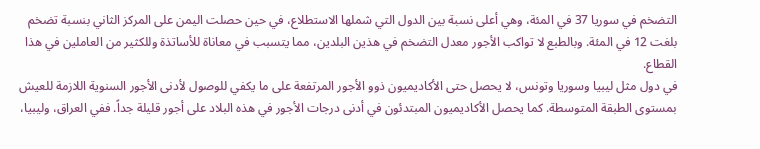التضخم في سوريا 37 في المئة، وهي أعلى نسبة بين الدول التي شملها الاستطلاع، في حين حصلت اليمن على المركز الثاني بنسبة تضخم بلغت 12 في المئة. وبالطبع لا تواكب الأجور معدل التضخم في هذين البلدين، مما يتسبب في معاناة للأساتذة وللكثير من العاملين في هذا القطاع.
في دول مثل ليبيا وسوريا وتونس، لا يحصل حتى الأكاديميون ذوو الأجور المرتفعة على ما يكفي للوصول لأدنى الأجور السنوية اللازمة للعيش بمستوى الطبقة المتوسطة. كما يحصل الأكاديميون المبتدئون في أدنى درجات الأجور في هذه البلاد على أجور قليلة جداً. ففي العراق، وليبيا،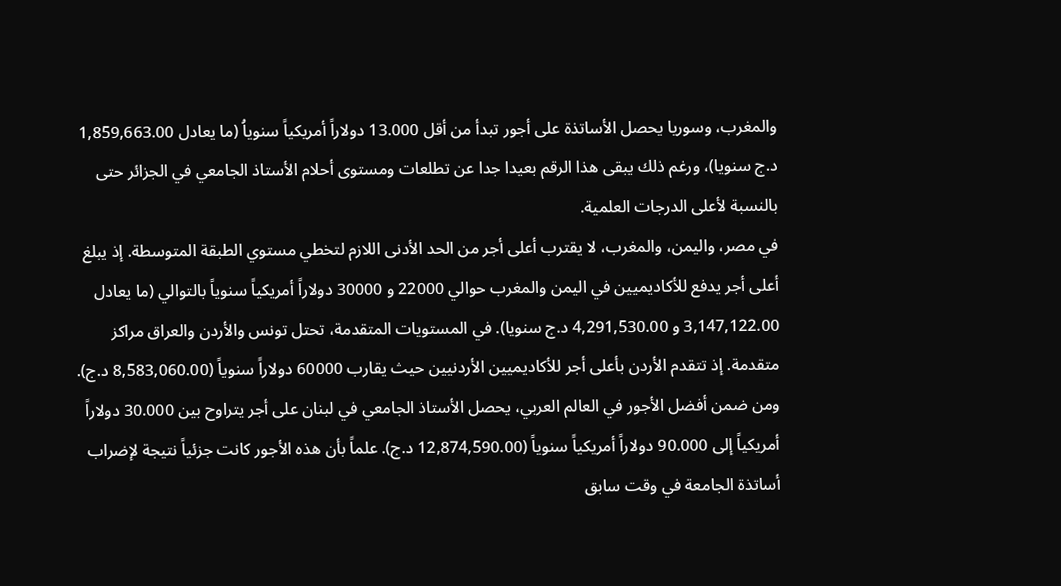والمغرب، وسوريا يحصل الأساتذة على أجور تبدأ من أقل 13.000 دولاراً أمريكياً سنوياُ (ما يعادل 1,859,663.00 د.ج سنويا)، ورغم ذلك يبقى هذا الرقم بعيدا جدا عن تطلعات ومستوى أحلام الأستاذ الجامعي في الجزائر حتى بالنسبة لأعلى الدرجات العلمية.
في مصر، واليمن، والمغرب، لا يقترب أعلى أجر من الحد الأدنى اللازم لتخطي مستوي الطبقة المتوسطة. إذ يبلغ أعلى أجر يدفع للأكاديميين في اليمن والمغرب حوالي 22000 و 30000 دولاراً أمريكياً سنوياً بالتوالي (ما يعادل 3,147,122.00 و 4,291,530.00 د.ج سنويا). في المستويات المتقدمة، تحتل تونس والأردن والعراق مراكز متقدمة. إذ تتقدم الأردن بأعلى أجر للأكاديميين الأردنيين حيث يقارب 60000 دولاراً سنوياً (8,583,060.00 د.ج). ومن ضمن أفضل الأجور في العالم العربي، يحصل الأستاذ الجامعي في لبنان على أجر يتراوح بين 30.000 دولاراً أمريكياً إلى 90.000 دولاراً أمريكياً سنوياً (12,874,590.00 د.ج). علماً بأن هذه الأجور كانت جزئياً نتيجة لإضراب أساتذة الجامعة في وقت سابق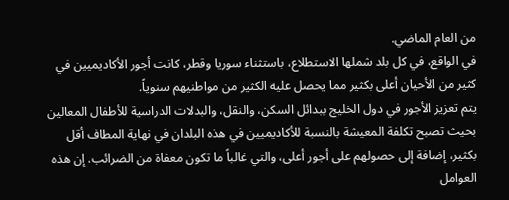من العام الماضي.
في الواقع، في كل بلد شملها الاستطلاع، باستثناء سوريا وقطر، كانت أجور الأكاديميين في كثير من الأحيان أعلى بكثير مما يحصل عليه الكثير من مواطنيهم سنوياً.
يتم تعزيز الأجور في دول الخليج ببدائل السكن، والنقل، والبدلات الدراسية للأطفال المعالين بحيث تصبح تكلفة المعيشة بالنسبة للأكاديميين في هذه البلدان في نهاية المطاف أقل بكثير، إضافة إلى حصولهم على أجور أعلى، والتي غالباً ما تكون معفاة من الضرائب. إن هذه العوامل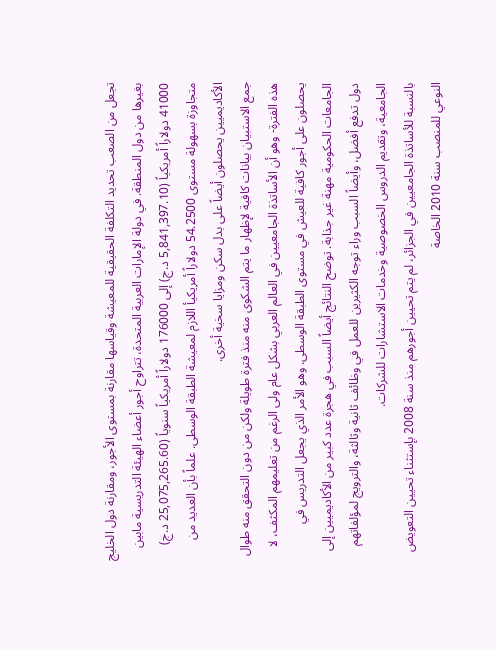تجعل من الصعب تحديد التكلفة الحقيقية للمعيشة وقياسها مقارنة بمستوى الأجور، ومقارنة دول الخليج بغيرها من دول المنطقة. في دولة الإمارات العربية المتحدة، تتراوح أجور أعضاء الهيئة التدريسية مابين 41000 دولاراً أمريكياً (5,841,397.10 د.ج) إلى 176000 دولاراً أمريكياً سنوياً (25,075,265.60 د.ج) متجاوزة بسهولة مستوى 54.2500 دولاراً أمريكيأ اللازم لمعيشة الطبقة الوسطى. علماً بأن العديد من الأكاديميين يحصلون أيضاً على بدل سكن ومزايا سخية أخرى.
جمع الاستبيان بيانات كافية لإظهار ما يتم الشكوى منه منذ فترة طويلة ولكن من دون التحقق منه طوال هذه الفترة- وهو أن الأساتذة الجامعيين في العالم العربي بشكل عام ولى الرغم من تعليمهم المكثف، لا يحصلون على أجور كافية للعيش في مستوى الطبقة الوسطى. وهو الأمر الذي يجعل التدريس في الجامعات الحكومية مهنة غير جذابة. توضح النتائج أيضاً السبب في هجرة عدد كبير من الأكاديميين إلى دول تدفع أفضل، وأيضاً السبب وراء توجه الكثيرين للعمل في وظائف ثانية وثالثة، والترويج لمؤلفاتهم الجامعية، وتقديم الدروس الخصوصية وخدمات الاستشارات للشركات.
بالنسبة للأساتذة الجامعيين في الجزائر، لم يتم تحيين أجورهم منذ سنة 2008 بإستثناء تحيين التعويض النوعي للمنصب سنة 2010 الخاصة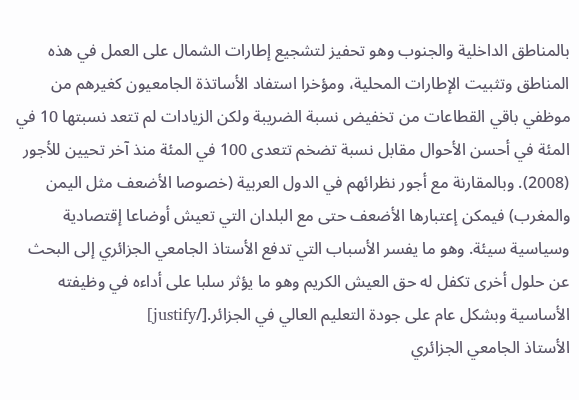بالمناطق الداخلية والجنوب وهو تحفيز لتشجيع إطارات الشمال على العمل في هذه المناطق وتثبيت الإطارات المحلية، ومؤخرا استفاد الأساتذة الجامعيون كغيرهم من موظفي باقي القطاعات من تخفيض نسبة الضريبة ولكن الزيادات لم تتعد نسبتها 10 في المئة في أحسن الأحوال مقابل نسبة تضخم تتعدى 100 في المئة منذ آخر تحيين للأجور (2008). وبالمقارنة مع أجور نظرائهم في الدول العربية (خصوصا الأضعف مثل اليمن والمغرب) فيمكن إعتبارها الأضعف حتى مع البلدان التي تعيش أوضاعا إقتصادية وسياسية سيئة. وهو ما يفسر الأسباب التي تدفع الأستاذ الجامعي الجزائري إلى البحث عن حلول أخرى تكفل له حق العيش الكريم وهو ما يؤثر سلبا على أداءه في وظيفته الأساسية وبشكل عام على جودة التعليم العالي في الجزائر.[/justify]
الأستاذ الجامعي الجزائري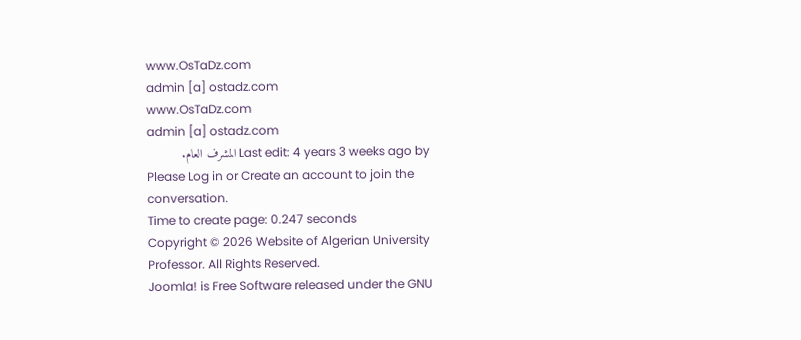www.OsTaDz.com
admin [a] ostadz.com
www.OsTaDz.com
admin [a] ostadz.com
Last edit: 4 years 3 weeks ago by المشرف العام.
Please Log in or Create an account to join the conversation.
Time to create page: 0.247 seconds
Copyright © 2026 Website of Algerian University Professor. All Rights Reserved.
Joomla! is Free Software released under the GNU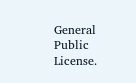General Public License.